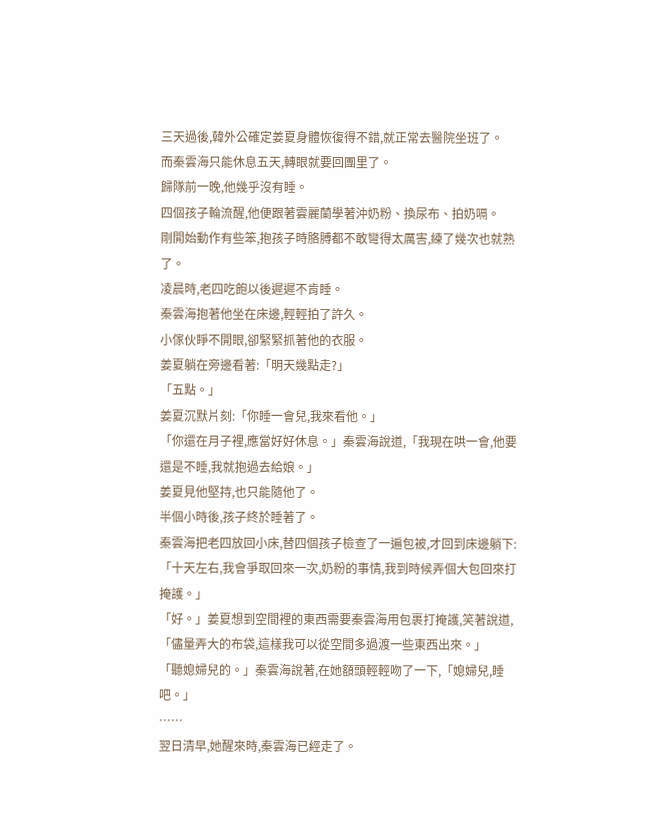三天過後,韓外公確定姜夏身體恢復得不錯,就正常去醫院坐班了。
而秦雲海只能休息五天,轉眼就要回團里了。
歸隊前一晚,他幾乎沒有睡。
四個孩子輪流醒,他便跟著雲麗蘭學著沖奶粉、換尿布、拍奶嗝。
剛開始動作有些笨,抱孩子時胳膊都不敢彎得太厲害,練了幾次也就熟了。
凌晨時,老四吃飽以後遲遲不肯睡。
秦雲海抱著他坐在床邊,輕輕拍了許久。
小傢伙睜不開眼,卻緊緊抓著他的衣服。
姜夏躺在旁邊看著:「明天幾點走?」
「五點。」
姜夏沉默片刻:「你睡一會兒,我來看他。」
「你還在月子裡,應當好好休息。」秦雲海說道,「我現在哄一會,他要還是不睡,我就抱過去給娘。」
姜夏見他堅持,也只能隨他了。
半個小時後,孩子終於睡著了。
秦雲海把老四放回小床,替四個孩子檢查了一遍包被,才回到床邊躺下:「十天左右,我會爭取回來一次,奶粉的事情,我到時候弄個大包回來打掩護。」
「好。」姜夏想到空間裡的東西需要秦雲海用包裹打掩護,笑著說道,「儘量弄大的布袋,這樣我可以從空間多過渡一些東西出來。」
「聽媳婦兒的。」秦雲海說著,在她額頭輕輕吻了一下,「媳婦兒,睡吧。」
……
翌日清早,她醒來時,秦雲海已經走了。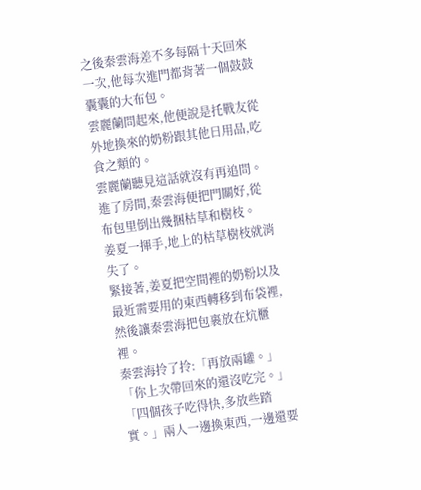之後秦雲海差不多每隔十天回來一次,他每次進門都背著一個鼓鼓囊囊的大布包。
雲麗蘭問起來,他便說是托戰友從外地換來的奶粉跟其他日用品,吃食之類的。
雲麗蘭聽見這話就沒有再追問。
進了房間,秦雲海便把門關好,從布包里倒出幾捆枯草和樹枝。
姜夏一揮手,地上的枯草樹枝就消失了。
緊接著,姜夏把空間裡的奶粉以及最近需要用的東西轉移到布袋裡,然後讓秦雲海把包裹放在炕櫃裡。
秦雲海拎了拎:「再放兩罐。」
「你上次帶回來的還沒吃完。」
「四個孩子吃得快,多放些踏實。」兩人一邊換東西,一邊還要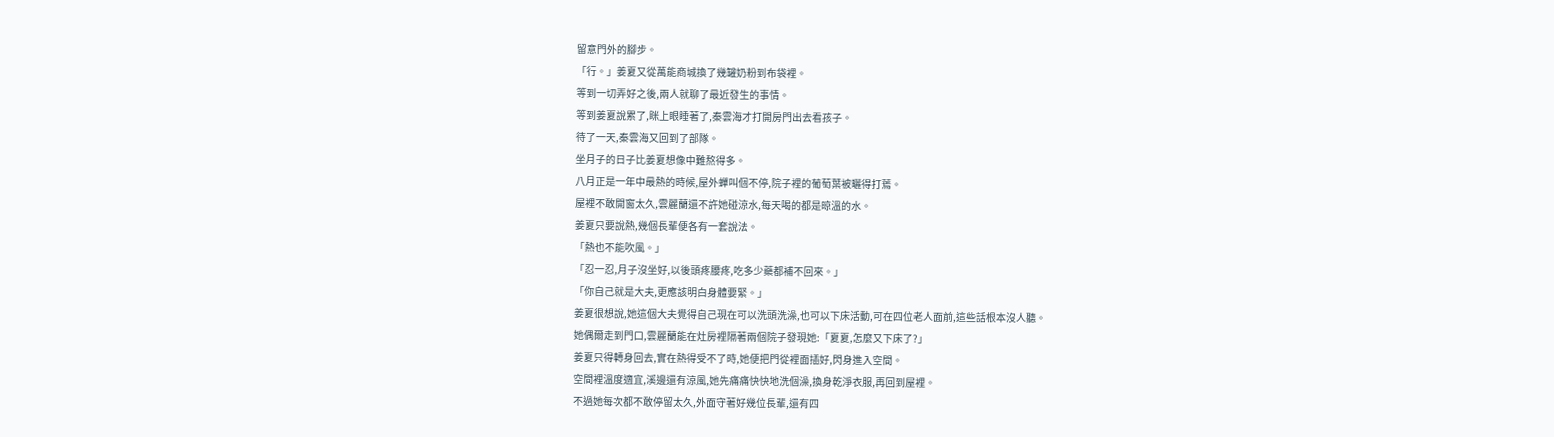留意門外的腳步。
「行。」姜夏又從萬能商城換了幾罐奶粉到布袋裡。
等到一切弄好之後,兩人就聊了最近發生的事情。
等到姜夏說累了,眯上眼睡著了,秦雲海才打開房門出去看孩子。
待了一天,秦雲海又回到了部隊。
坐月子的日子比姜夏想像中難熬得多。
八月正是一年中最熱的時候,屋外蟬叫個不停,院子裡的葡萄葉被曬得打蔫。
屋裡不敢開窗太久,雲麗蘭還不許她碰涼水,每天喝的都是晾溫的水。
姜夏只要說熱,幾個長輩便各有一套說法。
「熱也不能吹風。」
「忍一忍,月子沒坐好,以後頭疼腰疼,吃多少藥都補不回來。」
「你自己就是大夫,更應該明白身體要緊。」
姜夏很想說,她這個大夫覺得自己現在可以洗頭洗澡,也可以下床活動,可在四位老人面前,這些話根本沒人聽。
她偶爾走到門口,雲麗蘭能在灶房裡隔著兩個院子發現她:「夏夏,怎麼又下床了?」
姜夏只得轉身回去,實在熱得受不了時,她便把門從裡面插好,閃身進入空間。
空間裡溫度適宜,溪邊還有涼風,她先痛痛快快地洗個澡,換身乾淨衣服,再回到屋裡。
不過她每次都不敢停留太久,外面守著好幾位長輩,還有四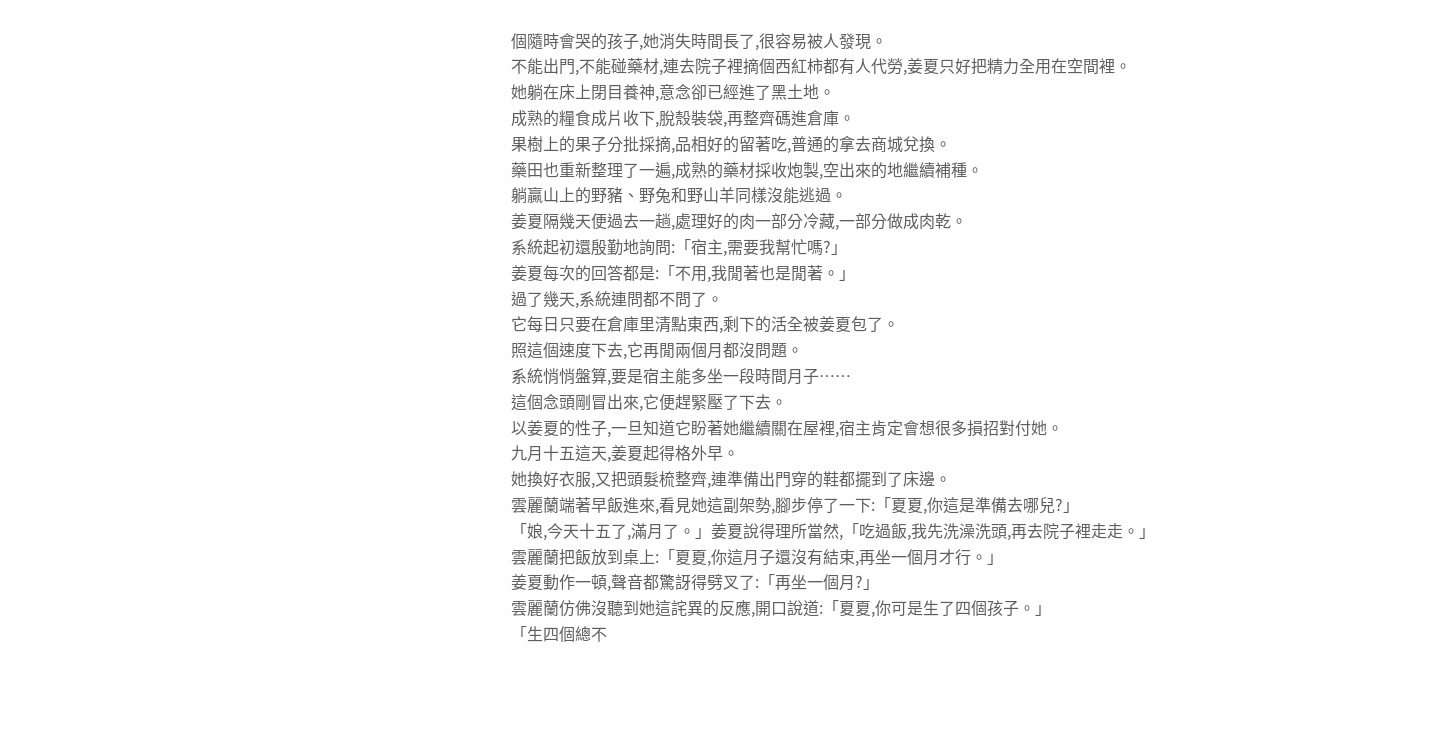個隨時會哭的孩子,她消失時間長了,很容易被人發現。
不能出門,不能碰藥材,連去院子裡摘個西紅柿都有人代勞,姜夏只好把精力全用在空間裡。
她躺在床上閉目養神,意念卻已經進了黑土地。
成熟的糧食成片收下,脫殼裝袋,再整齊碼進倉庫。
果樹上的果子分批採摘,品相好的留著吃,普通的拿去商城兌換。
藥田也重新整理了一遍,成熟的藥材採收炮製,空出來的地繼續補種。
躺贏山上的野豬、野兔和野山羊同樣沒能逃過。
姜夏隔幾天便過去一趟,處理好的肉一部分冷藏,一部分做成肉乾。
系統起初還殷勤地詢問:「宿主,需要我幫忙嗎?」
姜夏每次的回答都是:「不用,我閒著也是閒著。」
過了幾天,系統連問都不問了。
它每日只要在倉庫里清點東西,剩下的活全被姜夏包了。
照這個速度下去,它再閒兩個月都沒問題。
系統悄悄盤算,要是宿主能多坐一段時間月子……
這個念頭剛冒出來,它便趕緊壓了下去。
以姜夏的性子,一旦知道它盼著她繼續關在屋裡,宿主肯定會想很多損招對付她。
九月十五這天,姜夏起得格外早。
她換好衣服,又把頭髮梳整齊,連準備出門穿的鞋都擺到了床邊。
雲麗蘭端著早飯進來,看見她這副架勢,腳步停了一下:「夏夏,你這是準備去哪兒?」
「娘,今天十五了,滿月了。」姜夏說得理所當然,「吃過飯,我先洗澡洗頭,再去院子裡走走。」
雲麗蘭把飯放到桌上:「夏夏,你這月子還沒有結束,再坐一個月才行。」
姜夏動作一頓,聲音都驚訝得劈叉了:「再坐一個月?」
雲麗蘭仿佛沒聽到她這詫異的反應,開口說道:「夏夏,你可是生了四個孩子。」
「生四個總不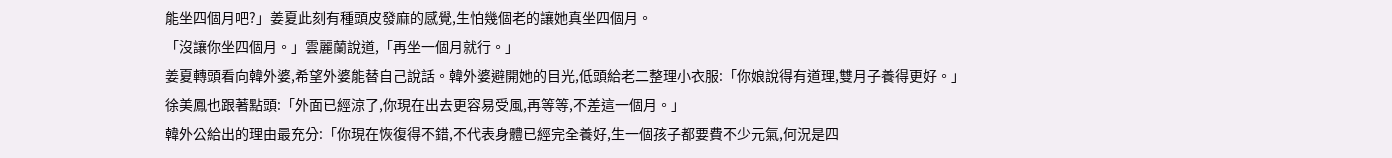能坐四個月吧?」姜夏此刻有種頭皮發麻的感覺,生怕幾個老的讓她真坐四個月。
「沒讓你坐四個月。」雲麗蘭說道,「再坐一個月就行。」
姜夏轉頭看向韓外婆,希望外婆能替自己說話。韓外婆避開她的目光,低頭給老二整理小衣服:「你娘說得有道理,雙月子養得更好。」
徐美鳳也跟著點頭:「外面已經涼了,你現在出去更容易受風,再等等,不差這一個月。」
韓外公給出的理由最充分:「你現在恢復得不錯,不代表身體已經完全養好,生一個孩子都要費不少元氣,何況是四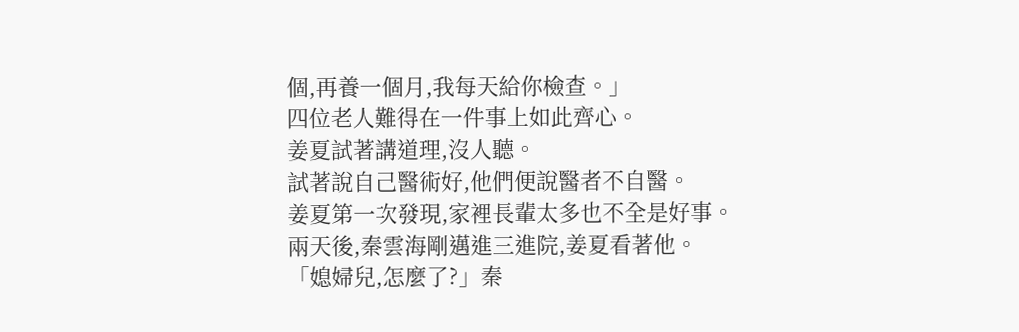個,再養一個月,我每天給你檢查。」
四位老人難得在一件事上如此齊心。
姜夏試著講道理,沒人聽。
試著說自己醫術好,他們便說醫者不自醫。
姜夏第一次發現,家裡長輩太多也不全是好事。
兩天後,秦雲海剛邁進三進院,姜夏看著他。
「媳婦兒,怎麼了?」秦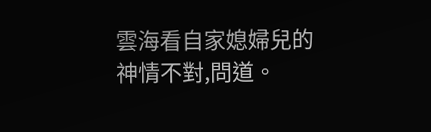雲海看自家媳婦兒的神情不對,問道。